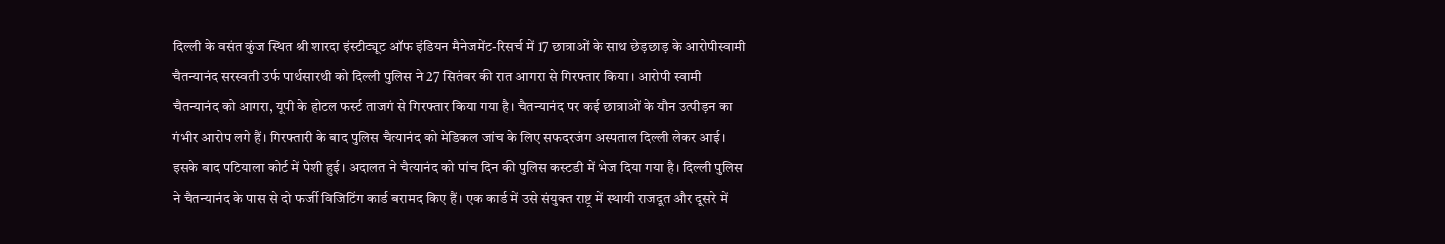दिल्ली के वसंत कुंज स्थित श्री शारदा इंस्टीट्यूट ऑफ इंडियन मैनेजमेंट-रिसर्च में 17 छात्राओं के साथ छेड़छाड़ के आरोपीस्वामी चैतन्यानंद सरस्वती उर्फ पार्थसारथी को दिल्ली पुलिस ने 27 सितंबर की रात आगरा से गिरफ्तार किया। आरोपी स्वामी चैतन्यानंद को आगरा, यूपी के होटल फर्स्ट ताजगं से गिरफ्तार किया गया है। चैतन्यानंद पर कई छात्राओं के यौन उत्पीड़न का गंभीर आरोप लगे हैं। गिरफ्तारी के बाद पुलिस चैत्यानंद को मेडिकल जांच के लिए सफदरजंग अस्पताल दिल्ली लेकर आई। इसके बाद पटियाला कोर्ट में पेशी हुई। अदालत ने चैत्यानंद को पांच दिन की पुलिस कस्टडी में भेज दिया गया है। दिल्ली पुलिस ने चैतन्यानंद के पास से दो फर्जी विजिटिंग कार्ड बरामद किए हैं। एक कार्ड में उसे संयुक्त राष्ट्र में स्थायी राजदूत और दूसरे में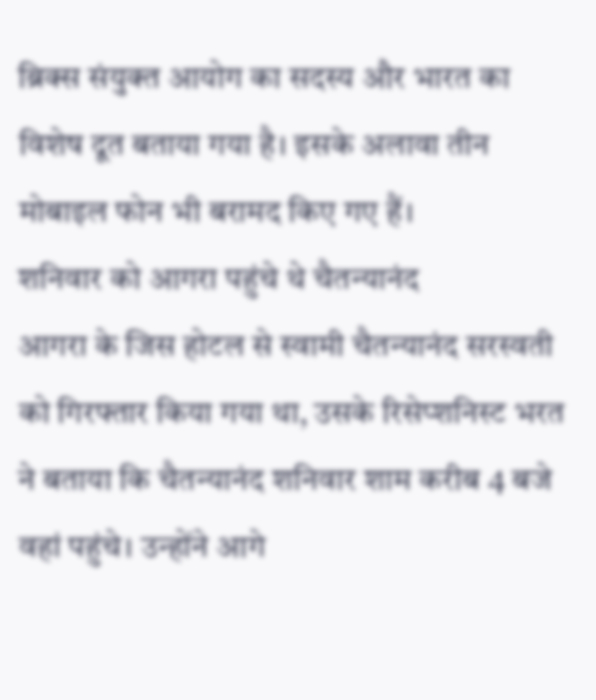ब्रिक्स संयुक्त आयोग का सदस्य और भारत का विशेष दूत बताया गया है। इसके अलावा तीन मोबाइल फोन भी बरामद किए गए हैं।
शनिवार को आगरा पहुंचे थे चैतन्यानंद
आगरा के जिस होटल से स्वामी चैतन्यानंद सरस्वती को गिरफ्तार किया गया था, उसके रिसेप्शनिस्ट भरत ने बताया कि चैतन्यानंद शनिवार शाम करीब 4 बजे वहां पहुंचे। उन्होंने आगे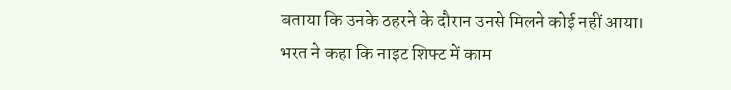बताया कि उनके ठहरने के दौरान उनसे मिलने कोई नहीं आया। भरत ने कहा कि नाइट शिफ्ट में काम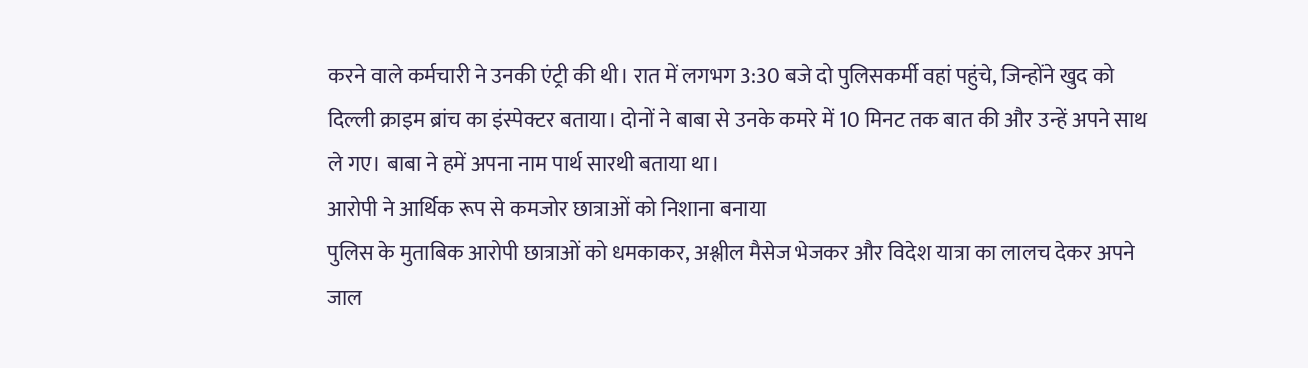करने वाले कर्मचारी ने उनकी एंट्री की थी। रात में लगभग 3:30 बजे दो पुलिसकर्मी वहां पहुंचे, जिन्होंने खुद को दिल्ली क्राइम ब्रांच का इंस्पेक्टर बताया। दोनों ने बाबा से उनके कमरे में 10 मिनट तक बात की और उन्हें अपने साथ ले गए। बाबा ने हमें अपना नाम पार्थ सारथी बताया था।
आरोपी ने आर्थिक रूप से कमजोर छात्राओं को निशाना बनाया
पुलिस के मुताबिक आरोपी छात्राओं को धमकाकर, अश्लील मैसेज भेजकर और विदेश यात्रा का लालच देकर अपने जाल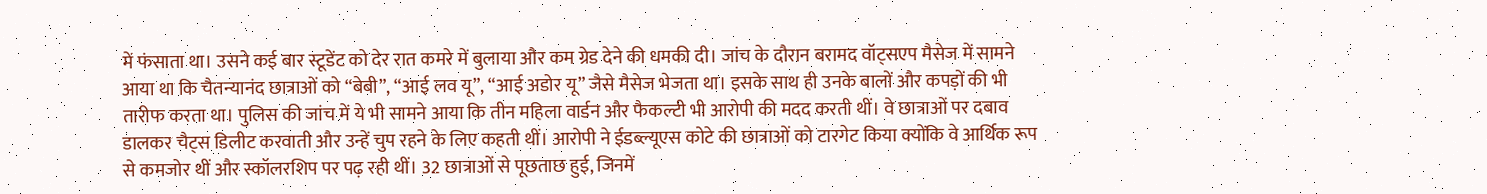में फंसाता था। उसने कई बार स्टूडेंट को देर रात कमरे में बुलाया और कम ग्रेड देने की धमकी दी। जांच के दौरान बरामद वॉट्सएप मैसेज में सामने आया था कि चैतन्यानंद छात्राओं को “बेबी”, “आई लव यू”, “आई अडोर यू” जैसे मैसेज भेजता था। इसके साथ ही उनके बालों और कपड़ों की भी तारीफ करता था। पुलिस की जांच में ये भी सामने आया कि तीन महिला वार्डन और फैकल्टी भी आरोपी की मदद करती थीं। वे छात्राओं पर दबाव डालकर चैट्स डिलीट करवाती और उन्हें चुप रहने के लिए कहती थीं। आरोपी ने ईडब्ल्यूएस कोटे की छात्राओं को टारगेट किया क्योंकि वे आर्थिक रूप से कमजोर थीं और स्कॉलरशिप पर पढ़ रही थीं। 32 छात्राओं से पूछताछ हुई, जिनमें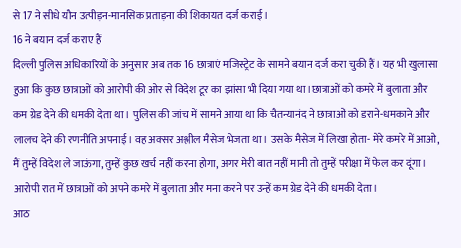से 17 ने सीधे यौन उत्पीड़न-मानसिक प्रताड़ना की शिकायत दर्ज कराई।
16 ने बयान दर्ज कराए हैं
दिल्ली पुलिस अधिकारियों के अनुसार अब तक 16 छात्राएं मजिस्ट्रेट के सामने बयान दर्ज करा चुकी हैं। यह भी खुलासा हुआ कि कुछ छात्राओं को आरोपी की ओर से विदेश टूर का झांसा भी दिया गया था।छात्राओं को कमरे में बुलाता और कम ग्रेड देने की धमकी देता था। पुलिस की जांच में सामने आया था कि चैतन्यानंद ने छात्राओं को डराने-धमकाने और लालच देने की रणनीति अपनाई। वह अक्सर अश्लील मैसेज भेजता था। उसके मैसेज में लिखा होता- मेरे कमरे में आओ, मैं तुम्हें विदेश ले जाऊंगा, तुम्हें कुछ खर्च नहीं करना होगा, अगर मेरी बात नहीं मानी तो तुम्हें परीक्षा में फेल कर दूंगा। आरोपी रात में छात्राओं को अपने कमरे में बुलाता और मना करने पर उन्हें कम ग्रेड देने की धमकी देता।
आठ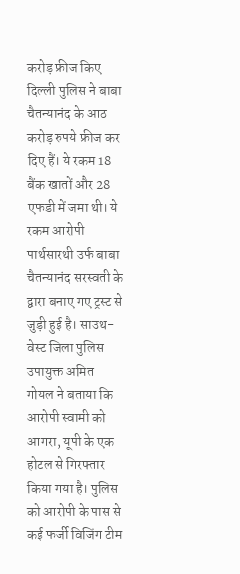करोड़ फ्रीज किए
दिल्ली पुलिस ने बाबा चैतन्यानंद के आठ करोड़ रुपये फ्रीज कर दिए हैं। ये रकम 18 बैंक खातों और 28 एफडी में जमा थी। ये रकम आरोपी पार्थसारथी उर्फ बाबा चैतन्यानंद सरस्वती के द्वारा बनाए गए ट्रस्ट से जुड़ी हुई है। साउथ-वेस्ट जिला पुलिस उपायुक्त अमित गोयल ने बताया कि आरोपी स्वामी को आगरा, यूपी के एक होटल से गिरफ्तार किया गया है। पुलिस को आरोपी के पास से कई फर्जी विजिंग टीम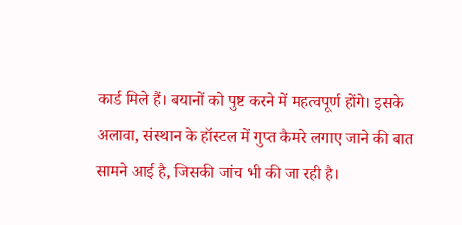कार्ड मिले हैं। बयानों को पुष्ट करने में महत्वपूर्ण होंगे। इसके अलावा, संस्थान के हॉस्टल में गुप्त कैमरे लगाए जाने की बात सामने आई है, जिसकी जांच भी की जा रही है।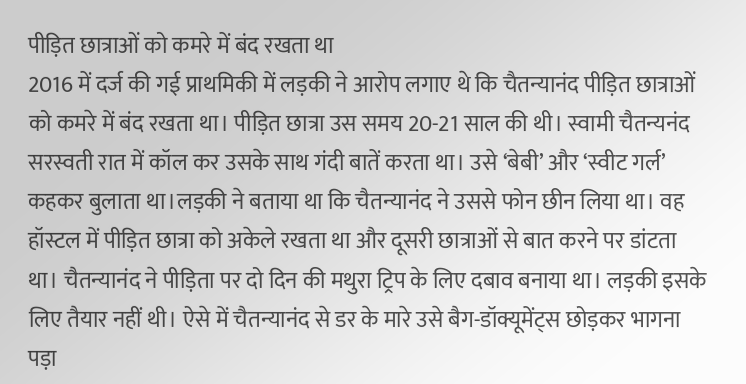पीड़ित छात्राओं को कमरे में बंद रखता था
2016 में दर्ज की गई प्राथमिकी में लड़की ने आरोप लगाए थे कि चैतन्यानंद पीड़ित छात्राओं को कमरे में बंद रखता था। पीड़ित छात्रा उस समय 20-21 साल की थी। स्वामी चैतन्यनंद सरस्वती रात में कॉल कर उसके साथ गंदी बातें करता था। उसे ‘बेबी’ और ‘स्वीट गर्ल’ कहकर बुलाता था।लड़की ने बताया था कि चैतन्यानंद ने उससे फोन छीन लिया था। वह हॉस्टल में पीड़ित छात्रा को अकेले रखता था और दूसरी छात्राओं से बात करने पर डांटता था। चैतन्यानंद ने पीड़िता पर दो दिन की मथुरा ट्रिप के लिए दबाव बनाया था। लड़की इसके लिए तैयार नहीं थी। ऐसे में चैतन्यानंद से डर के मारे उसे बैग-डॉक्यूमेंट्स छोड़कर भागना पड़ा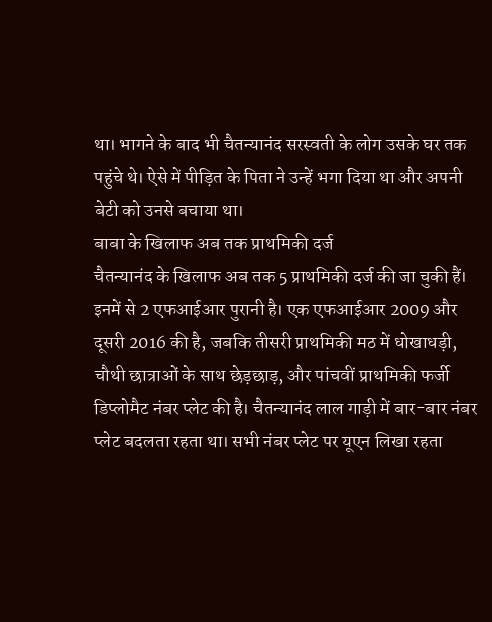था। भागने के बाद भी चैतन्यानंद सरस्वती के लोग उसके घर तक पहुंचे थे। ऐसे में पीड़ित के पिता ने उन्हें भगा दिया था और अपनी बेटी को उनसे बचाया था।
बाबा के खिलाफ अब तक प्राथमिकी दर्ज
चैतन्यानंद के खिलाफ अब तक 5 प्राथमिकी दर्ज की जा चुकी हैं। इनमें से 2 एफआईआर पुरानी है। एक एफआईआर 2009 और दूसरी 2016 की है, जबकि तीसरी प्राथमिकी मठ में धोखाधड़ी, चौथी छात्राओं के साथ छेड़छाड़, और पांचवीं प्राथमिकी फर्जी डिप्लोमैट नंबर प्लेट की है। चैतन्यानंद लाल गाड़ी में बार-बार नंबर प्लेट बदलता रहता था। सभी नंबर प्लेट पर यूएन लिखा रहता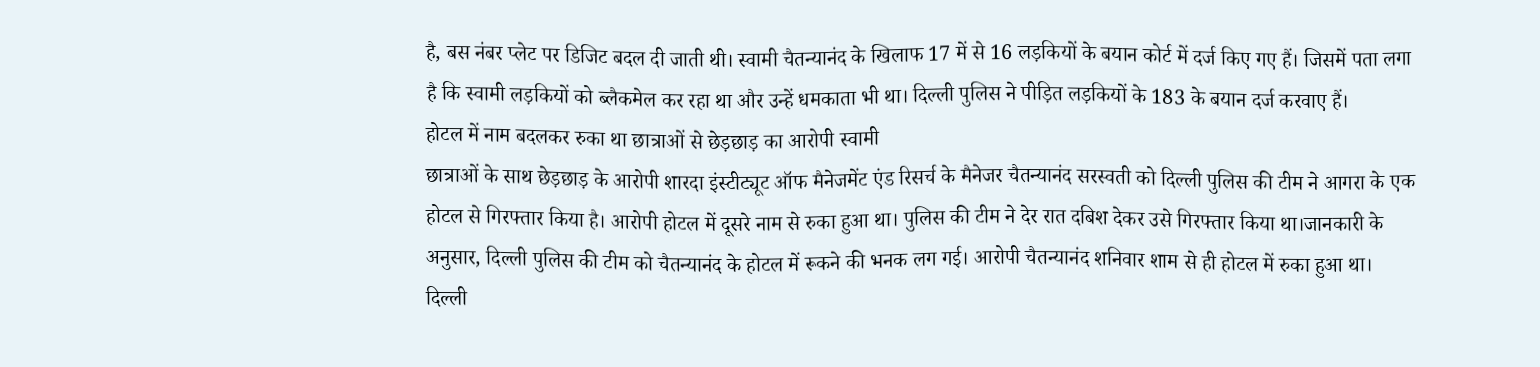है, बस नंबर प्लेट पर डिजिट बदल दी जाती थी। स्वामी चैतन्यानंद के खिलाफ 17 में से 16 लड़कियों के बयान कोर्ट में दर्ज किए गए हैं। जिसमें पता लगा है कि स्वामी लड़कियों को ब्लैकमेल कर रहा था और उन्हें धमकाता भी था। दिल्ली पुलिस ने पीड़ित लड़कियों के 183 के बयान दर्ज करवाए हैं।
होटल में नाम बदलकर रुका था छात्राओं से छेड़छाड़ का आरोपी स्वामी
छात्राओं के साथ छेड़छाड़ के आरोपी शारदा इंस्टीट्यूट ऑफ मैनेजमेंट एंड रिसर्च के मैनेजर चैतन्यानंद सरस्वती को दिल्ली पुलिस की टीम ने आगरा के एक होटल से गिरफ्तार किया है। आरोपी होटल में दूसरे नाम से रुका हुआ था। पुलिस की टीम ने देर रात दबिश देकर उसे गिरफ्तार किया था।जानकारी के अनुसार, दिल्ली पुलिस की टीम को चैतन्यानंद के होटल में रूकने की भनक लग गई। आरोपी चैतन्यानंद शनिवार शाम से ही होटल में रुका हुआ था। दिल्ली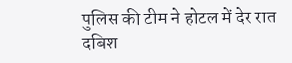पुलिस की टीम ने होटल में देर रात दबिश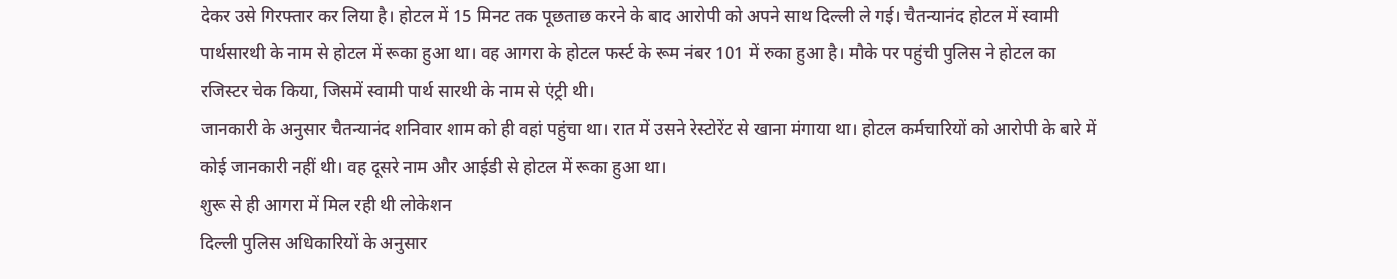देकर उसे गिरफ्तार कर लिया है। होटल में 15 मिनट तक पूछताछ करने के बाद आरोपी को अपने साथ दिल्ली ले गई। चैतन्यानंद होटल में स्वामी पार्थसारथी के नाम से होटल में रूका हुआ था। वह आगरा के होटल फर्स्ट के रूम नंबर 101 में रुका हुआ है। मौके पर पहुंची पुलिस ने होटल का रजिस्टर चेक किया, जिसमें स्वामी पार्थ सारथी के नाम से एंट्री थी।
जानकारी के अनुसार चैतन्यानंद शनिवार शाम को ही वहां पहुंचा था। रात में उसने रेस्टोरेंट से खाना मंगाया था। होटल कर्मचारियों को आरोपी के बारे में कोई जानकारी नहीं थी। वह दूसरे नाम और आईडी से होटल में रूका हुआ था।
शुरू से ही आगरा में मिल रही थी लोकेशन
दिल्ली पुलिस अधिकारियों के अनुसार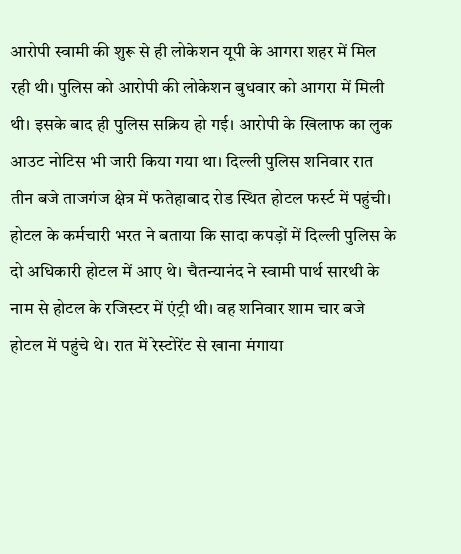आरोपी स्वामी की शुरू से ही लोकेशन यूपी के आगरा शहर में मिल रही थी। पुलिस को आरोपी की लोकेशन बुधवार को आगरा में मिली थी। इसके बाद ही पुलिस सक्रिय हो गई। आरोपी के खिलाफ का लुक आउट नोटिस भी जारी किया गया था। दिल्ली पुलिस शनिवार रात तीन बजे ताजगंज क्षेत्र में फतेहाबाद रोड स्थित होटल फर्स्ट में पहुंची। होटल के कर्मचारी भरत ने बताया कि सादा कपड़ों में दिल्ली पुलिस के दो अधिकारी होटल में आए थे। चैतन्यानंद ने स्वामी पार्थ सारथी के नाम से होटल के रजिस्टर में एंट्री थी। वह शनिवार शाम चार बजे होटल में पहुंचे थे। रात में रेस्टोरेंट से खाना मंगाया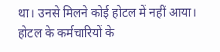था। उनसे मिलने कोई होटल में नहीं आया। होटल के कर्मचारियों के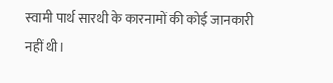स्वामी पार्थ सारथी के कारनामों की कोई जानकारी नहीं थी।